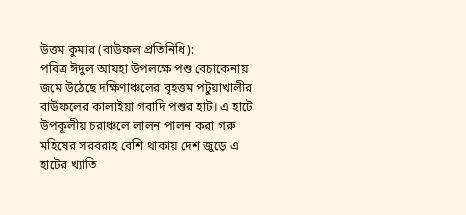উত্তম কুমার (বাউফল প্রতিনিধি):
পবিত্র ঈদুল আযহা উপলক্ষে পশু বেচাকেনায় জমে উঠেছে দক্ষিণাঞ্চলের বৃহত্তম পটুয়াখালীর বাউফলের কালাইয়া গবাদি পশুর হাট। এ হাটে উপকূলীয় চরাঞ্চলে লালন পালন করা গরু মহিষের সরবরাহ বেশি থাকায় দেশ জুড়ে এ হাটের খ্যাতি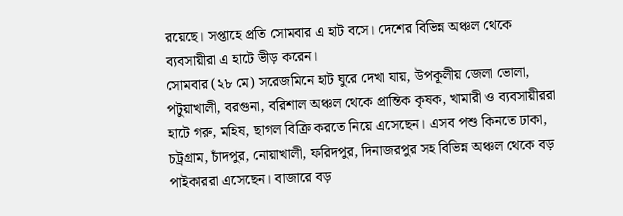রয়েছে। সপ্তাহে প্রতি সোমবার এ হাট বসে। দেশের বিভিন্ন অঞ্চল থেকে ব্যবসায়ীরা এ হাটে ভীড় করেন।
সোমবার (২৮ মে) সরেজমিনে হাট ঘুরে দেখা যায়, উপকূলীয় জেলা ভোলা, পটুয়াখালী, বরগুনা, বরিশাল অঞ্চল থেকে প্রান্তিক কৃষক, খামারী ও ব্যবসায়ীররা হাটে গরু, মহিষ, ছাগল বিক্রি করতে নিয়ে এসেছেন। এসব পশু কিনতে ঢাকা, চট্রগ্রাম, চাঁদপুর, নোয়াখালী, ফরিদপুর, দিনাজরপুর সহ বিভিন্ন অঞ্চল থেকে বড় পাইকাররা এসেছেন। বাজারে বড়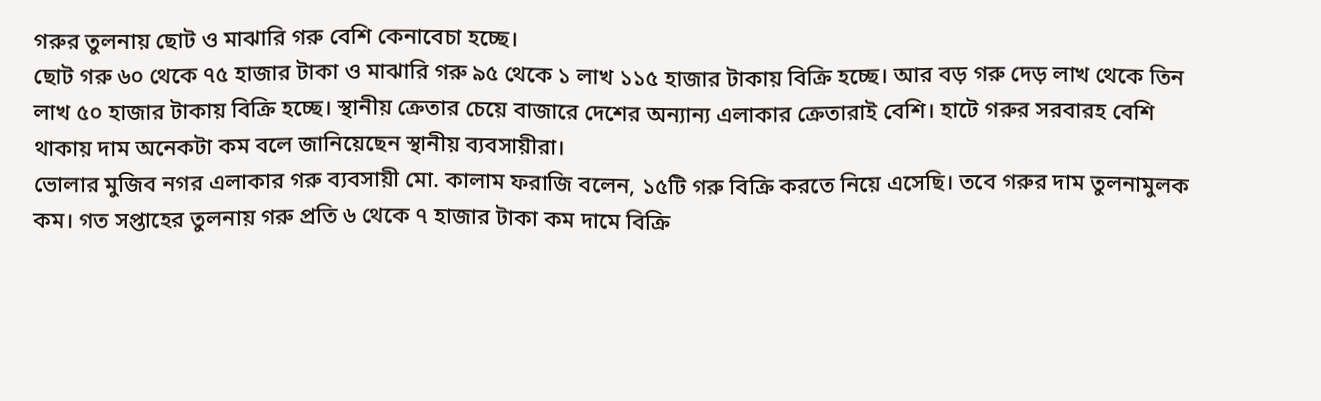গরুর তুলনায় ছোট ও মাঝারি গরু বেশি কেনাবেচা হচ্ছে।
ছোট গরু ৬০ থেকে ৭৫ হাজার টাকা ও মাঝারি গরু ৯৫ থেকে ১ লাখ ১১৫ হাজার টাকায় বিক্রি হচ্ছে। আর বড় গরু দেড় লাখ থেকে তিন লাখ ৫০ হাজার টাকায় বিক্রি হচ্ছে। স্থানীয় ক্রেতার চেয়ে বাজারে দেশের অন্যান্য এলাকার ক্রেতারাই বেশি। হাটে গরুর সরবারহ বেশি থাকায় দাম অনেকটা কম বলে জানিয়েছেন স্থানীয় ব্যবসায়ীরা।
ভোলার মুজিব নগর এলাকার গরু ব্যবসায়ী মো. কালাম ফরাজি বলেন, ১৫টি গরু বিক্রি করতে নিয়ে এসেছি। তবে গরুর দাম তুলনামুলক কম। গত সপ্তাহের তুলনায় গরু প্রতি ৬ থেকে ৭ হাজার টাকা কম দামে বিক্রি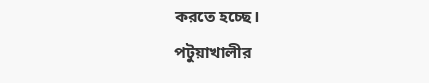করতে হচ্ছে।
পটুয়াখালীর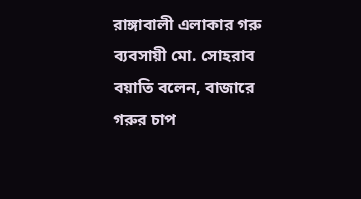রাঙ্গাবালী এলাকার গরু ব্যবসায়ী মো. সোহরাব বয়াতি বলেন, বাজারে গরুর চাপ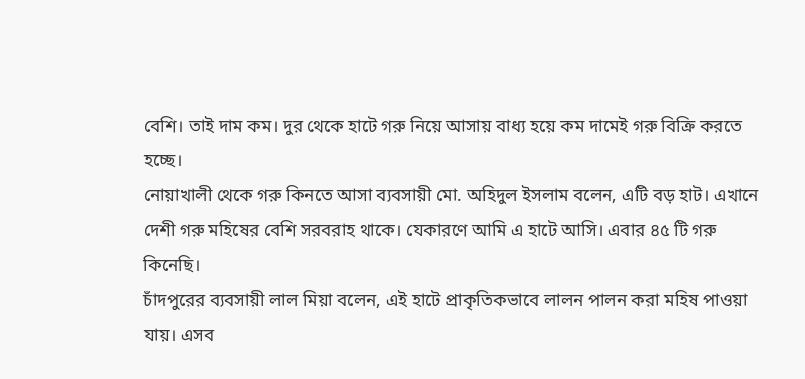বেশি। তাই দাম কম। দুর থেকে হাটে গরু নিয়ে আসায় বাধ্য হয়ে কম দামেই গরু বিক্রি করতে হচ্ছে।
নোয়াখালী থেকে গরু কিনতে আসা ব্যবসায়ী মো. অহিদুল ইসলাম বলেন, এটি বড় হাট। এখানে দেশী গরু মহিষের বেশি সরবরাহ থাকে। যেকারণে আমি এ হাটে আসি। এবার ৪৫ টি গরু কিনেছি।
চাঁদপুরের ব্যবসায়ী লাল মিয়া বলেন, এই হাটে প্রাকৃতিকভাবে লালন পালন করা মহিষ পাওয়া যায়। এসব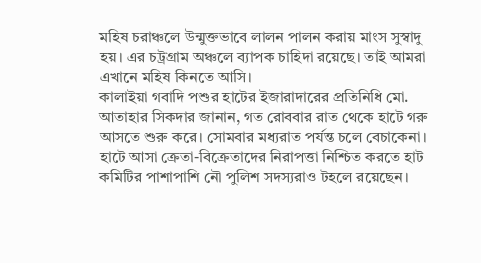মহিষ চরাঞ্চলে উন্মুক্তভাবে লালন পালন করায় মাংস সুস্বাদু হয়। এর চট্রগ্রাম অঞ্চলে ব্যাপক চাহিদা রয়েছে। তাই আমরা এখানে মহিষ কিনতে আসি।
কালাইয়া গবাদি পশুর হাটের ইজারাদারের প্রতিনিধি মো. আতাহার সিকদার জানান, গত রোববার রাত থেকে হাটে গরু আসতে শুরু করে। সোমবার মধ্যরাত পর্যন্ত চলে বেচাকেনা। হাটে আসা ক্রেতা-বিক্রেতাদের নিরাপত্তা নিশ্চিত করতে হাট কমিটির পাশাপাশি নৌ পুলিশ সদস্যরাও টহলে রয়েছেন।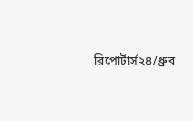রিপোর্টার্স২৪/ধ্রুব